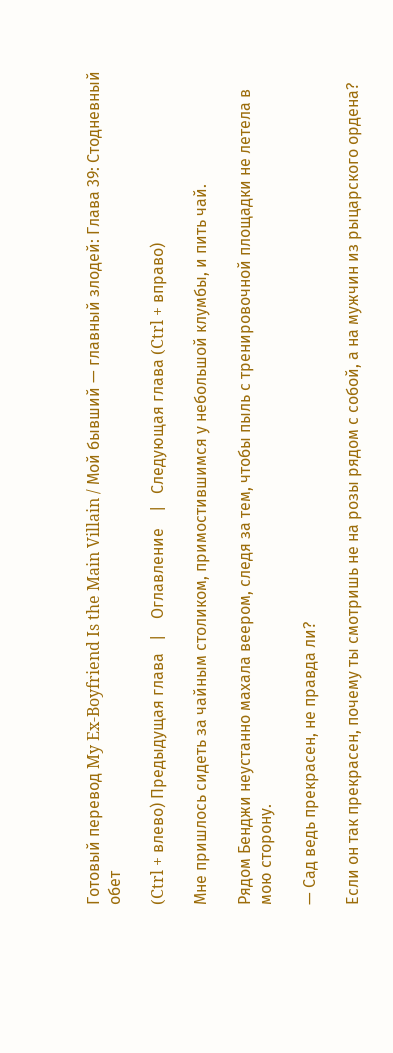Готовый перевод My Ex-Boyfriend Is the Main Villain / Мой бывший — главный злодей: Глава 39: Стодневный обет

(Ctrl + влево) Предыдущая глава   |    Оглавление    |   Следующая глава (Ctrl + вправо)

Мне пришлось сидеть за чайным столиком, примостившимся у небольшой клумбы, и пить чай.

Рядом Бенджи неустанно махала веером, следя за тем, чтобы пыль с тренировочной площадки не летела в мою сторону.

— Сад ведь прекрасен, не правда ли?

Если он так прекрасен, почему ты смотришь не на розы рядом с собой, а на мужчин из рыцарского ордена?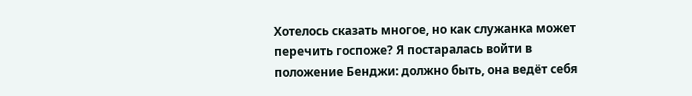Хотелось сказать многое, но как служанка может перечить госпоже? Я постаралась войти в положение Бенджи: должно быть, она ведёт себя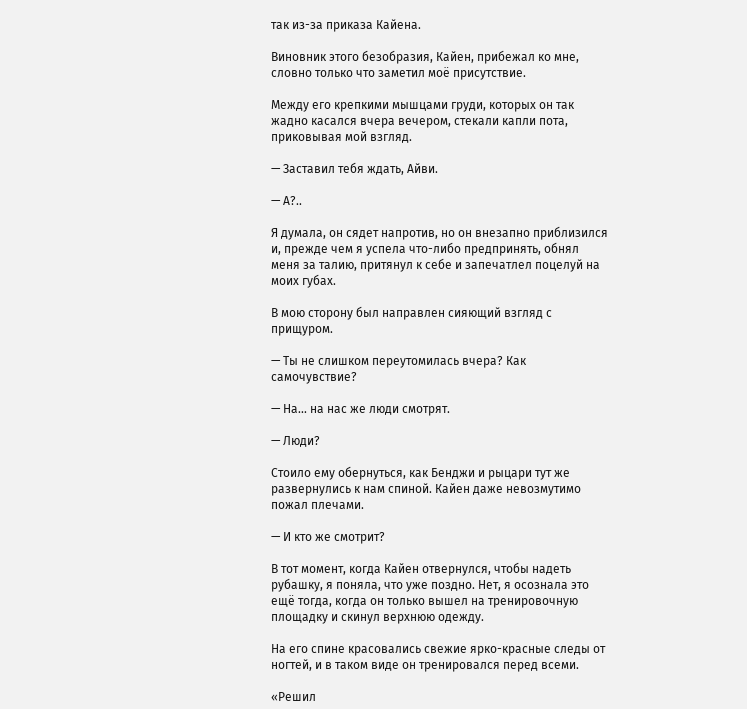так из-за приказа Кайена.

Виновник этого безобразия, Кайен, прибежал ко мне, словно только что заметил моё присутствие.

Между его крепкими мышцами груди, которых он так жадно касался вчера вечером, стекали капли пота, приковывая мой взгляд.

— Заставил тебя ждать, Айви.

— А?..

Я думала, он сядет напротив, но он внезапно приблизился и, прежде чем я успела что-либо предпринять, обнял меня за талию, притянул к себе и запечатлел поцелуй на моих губах.

В мою сторону был направлен сияющий взгляд с прищуром.

— Ты не слишком переутомилась вчера? Как самочувствие?

— На... на нас же люди смотрят.

— Люди?

Стоило ему обернуться, как Бенджи и рыцари тут же развернулись к нам спиной. Кайен даже невозмутимо пожал плечами.

— И кто же смотрит?

В тот момент, когда Кайен отвернулся, чтобы надеть рубашку, я поняла, что уже поздно. Нет, я осознала это ещё тогда, когда он только вышел на тренировочную площадку и скинул верхнюю одежду.

На его спине красовались свежие ярко-красные следы от ногтей, и в таком виде он тренировался перед всеми.

«Решил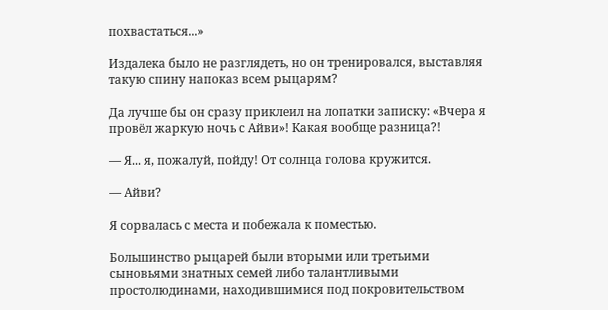похвастаться...»

Издалека было не разглядеть, но он тренировался, выставляя такую спину напоказ всем рыцарям?

Да лучше бы он сразу приклеил на лопатки записку: «Вчера я провёл жаркую ночь с Айви»! Какая вообще разница?!

— Я... я, пожалуй, пойду! От солнца голова кружится.

— Айви?

Я сорвалась с места и побежала к поместью.

Большинство рыцарей были вторыми или третьими сыновьями знатных семей либо талантливыми простолюдинами, находившимися под покровительством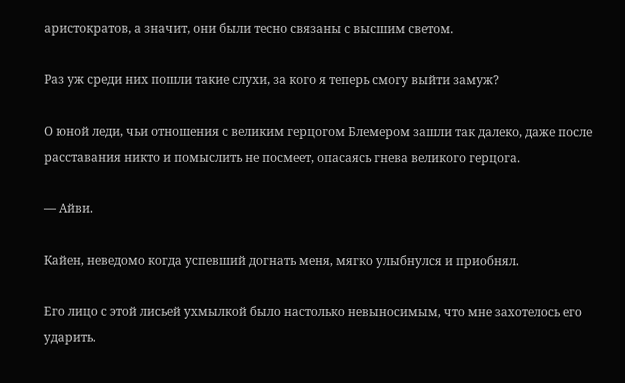аристократов, а значит, они были тесно связаны с высшим светом.

Раз уж среди них пошли такие слухи, за кого я теперь смогу выйти замуж?

О юной леди, чьи отношения с великим герцогом Блемером зашли так далеко, даже после расставания никто и помыслить не посмеет, опасаясь гнева великого герцога.

— Айви.

Кайен, неведомо когда успевший догнать меня, мягко улыбнулся и приобнял.

Его лицо с этой лисьей ухмылкой было настолько невыносимым, что мне захотелось его ударить.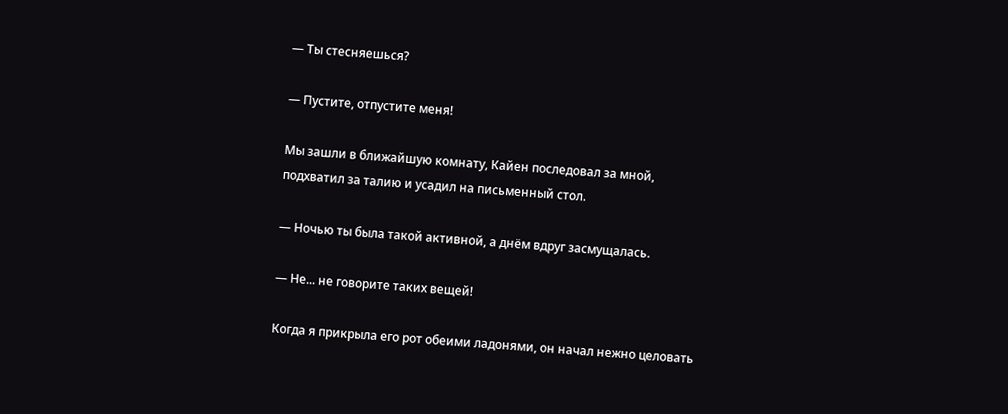— Ты стесняешься?

— Пустите, отпустите меня!

Мы зашли в ближайшую комнату, Кайен последовал за мной, подхватил за талию и усадил на письменный стол.

— Ночью ты была такой активной, а днём вдруг засмущалась.

— Не... не говорите таких вещей!

Когда я прикрыла его рот обеими ладонями, он начал нежно целовать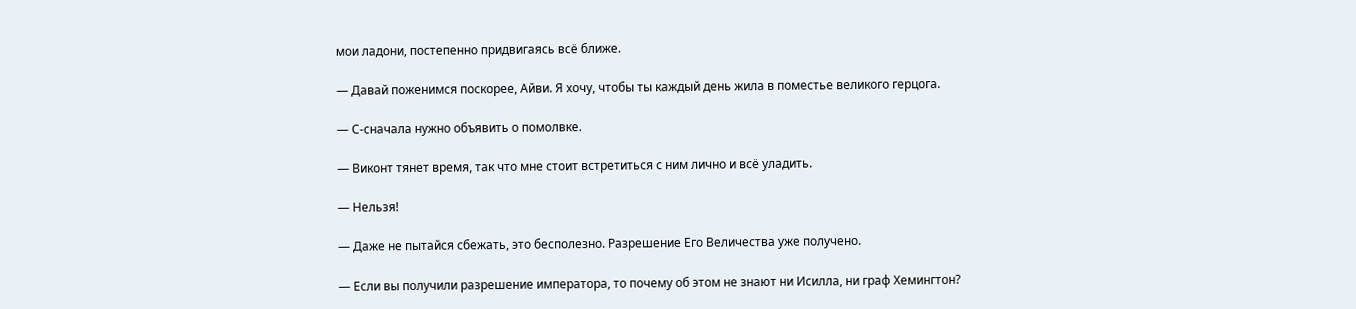мои ладони, постепенно придвигаясь всё ближе.

— Давай поженимся поскорее, Айви. Я хочу, чтобы ты каждый день жила в поместье великого герцога.

— С-сначала нужно объявить о помолвке.

— Виконт тянет время, так что мне стоит встретиться с ним лично и всё уладить.

— Нельзя!

— Даже не пытайся сбежать, это бесполезно. Разрешение Его Величества уже получено.

— Если вы получили разрешение императора, то почему об этом не знают ни Исилла, ни граф Хемингтон?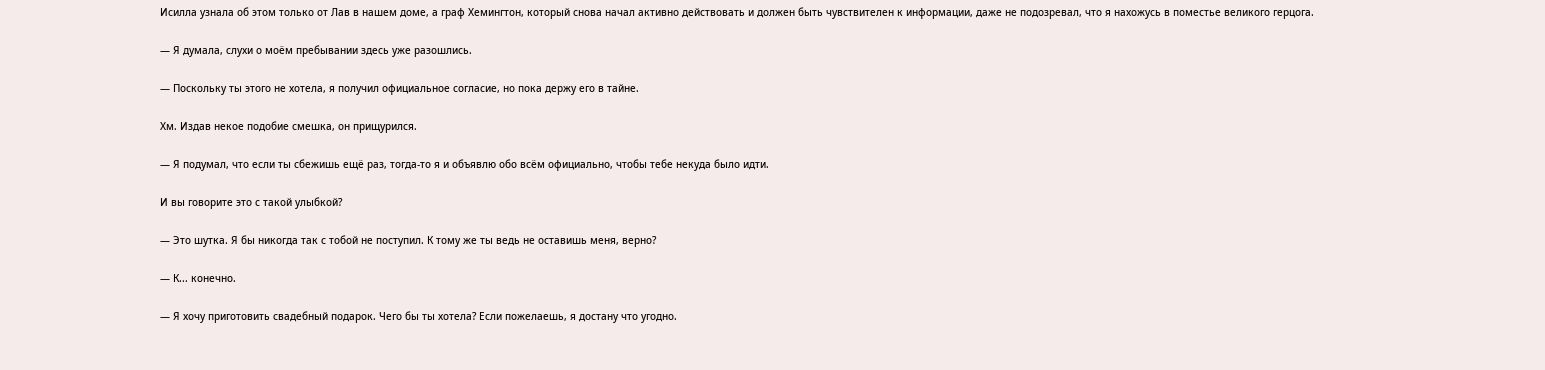Исилла узнала об этом только от Лав в нашем доме, а граф Хемингтон, который снова начал активно действовать и должен быть чувствителен к информации, даже не подозревал, что я нахожусь в поместье великого герцога.

— Я думала, слухи о моём пребывании здесь уже разошлись.

— Поскольку ты этого не хотела, я получил официальное согласие, но пока держу его в тайне.

Хм. Издав некое подобие смешка, он прищурился.

— Я подумал, что если ты сбежишь ещё раз, тогда-то я и объявлю обо всём официально, чтобы тебе некуда было идти.

И вы говорите это с такой улыбкой?

— Это шутка. Я бы никогда так с тобой не поступил. К тому же ты ведь не оставишь меня, верно?

— К... конечно.

— Я хочу приготовить свадебный подарок. Чего бы ты хотела? Если пожелаешь, я достану что угодно.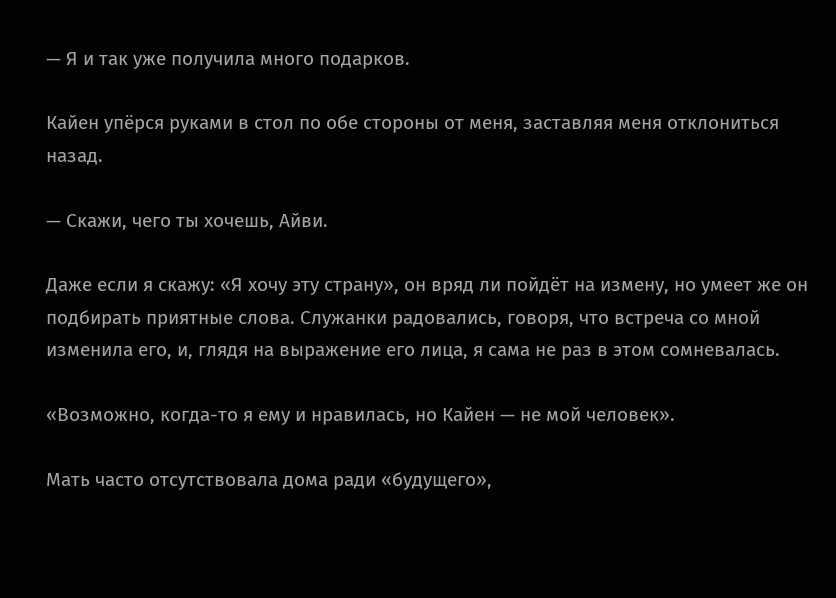— Я и так уже получила много подарков.

Кайен упёрся руками в стол по обе стороны от меня, заставляя меня отклониться назад.

— Скажи, чего ты хочешь, Айви.

Даже если я скажу: «Я хочу эту страну», он вряд ли пойдёт на измену, но умеет же он подбирать приятные слова. Служанки радовались, говоря, что встреча со мной изменила его, и, глядя на выражение его лица, я сама не раз в этом сомневалась.

«Возможно, когда-то я ему и нравилась, но Кайен — не мой человек».

Мать часто отсутствовала дома ради «будущего»,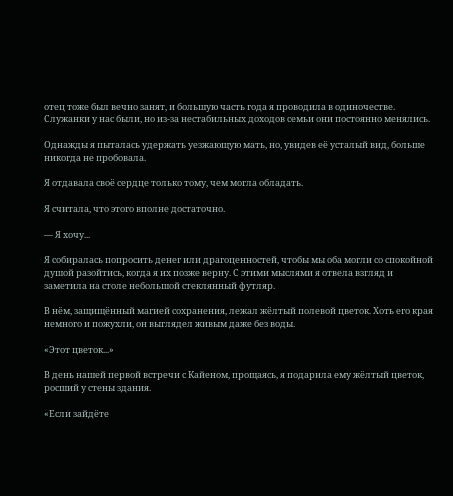отец тоже был вечно занят, и большую часть года я проводила в одиночестве. Служанки у нас были, но из-за нестабильных доходов семьи они постоянно менялись.

Однажды я пыталась удержать уезжающую мать, но, увидев её усталый вид, больше никогда не пробовала.

Я отдавала своё сердце только тому, чем могла обладать.

Я считала, что этого вполне достаточно.

— Я хочу...

Я собиралась попросить денег или драгоценностей, чтобы мы оба могли со спокойной душой разойтись, когда я их позже верну. С этими мыслями я отвела взгляд и заметила на столе небольшой стеклянный футляр.

В нём, защищённый магией сохранения, лежал жёлтый полевой цветок. Хоть его края немного и пожухли, он выглядел живым даже без воды.

«Этот цветок...»

В день нашей первой встречи с Кайеном, прощаясь, я подарила ему жёлтый цветок, росший у стены здания.

«Если зайдёте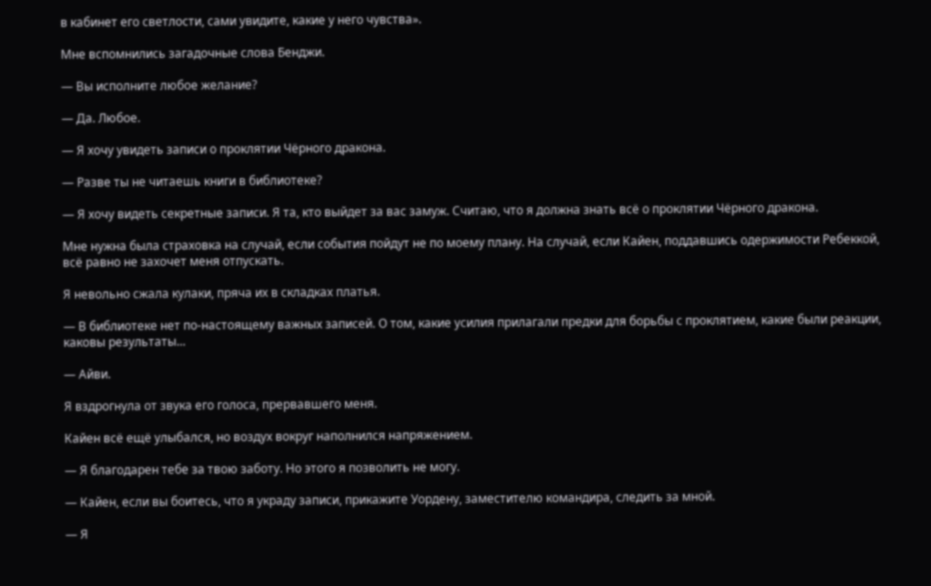в кабинет его светлости, сами увидите, какие у него чувства».

Мне вспомнились загадочные слова Бенджи.

— Вы исполните любое желание?

— Да. Любое.

— Я хочу увидеть записи о проклятии Чёрного дракона.

— Разве ты не читаешь книги в библиотеке?

— Я хочу видеть секретные записи. Я та, кто выйдет за вас замуж. Считаю, что я должна знать всё о проклятии Чёрного дракона.

Мне нужна была страховка на случай, если события пойдут не по моему плану. На случай, если Кайен, поддавшись одержимости Ребеккой, всё равно не захочет меня отпускать.

Я невольно сжала кулаки, пряча их в складках платья.

— В библиотеке нет по-настоящему важных записей. О том, какие усилия прилагали предки для борьбы с проклятием, какие были реакции, каковы результаты...

— Айви.

Я вздрогнула от звука его голоса, прервавшего меня.

Кайен всё ещё улыбался, но воздух вокруг наполнился напряжением.

— Я благодарен тебе за твою заботу. Но этого я позволить не могу.

— Кайен, если вы боитесь, что я украду записи, прикажите Уордену, заместителю командира, следить за мной.

— Я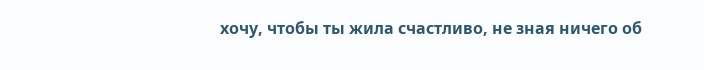хочу, чтобы ты жила счастливо, не зная ничего об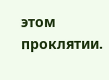этом проклятии.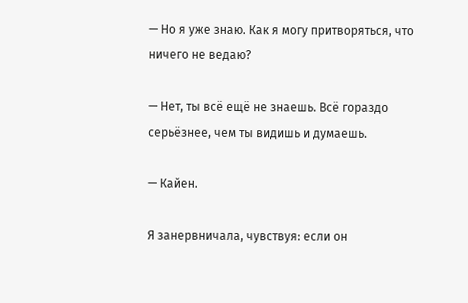— Но я уже знаю. Как я могу притворяться, что ничего не ведаю?

— Нет, ты всё ещё не знаешь. Всё гораздо серьёзнее, чем ты видишь и думаешь.

— Кайен.

Я занервничала, чувствуя: если он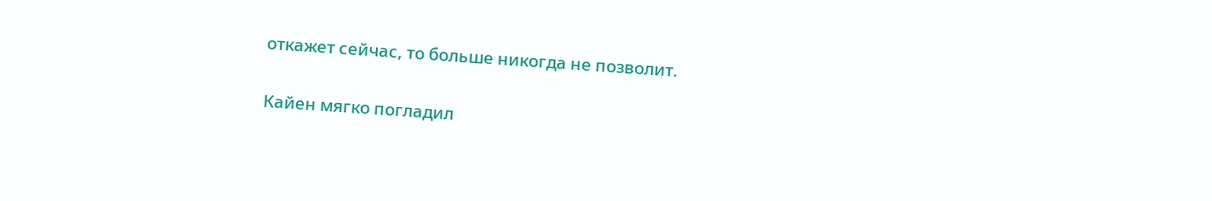откажет сейчас, то больше никогда не позволит.

Кайен мягко погладил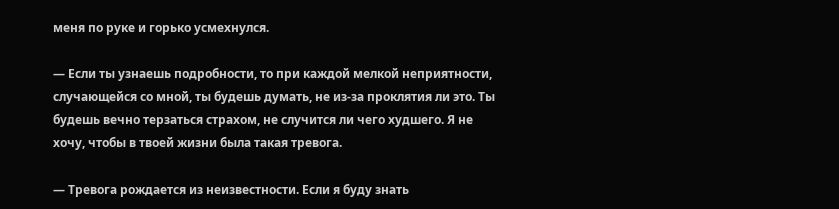меня по руке и горько усмехнулся.

— Если ты узнаешь подробности, то при каждой мелкой неприятности, случающейся со мной, ты будешь думать, не из-за проклятия ли это. Ты будешь вечно терзаться страхом, не случится ли чего худшего. Я не хочу, чтобы в твоей жизни была такая тревога.

— Тревога рождается из неизвестности. Если я буду знать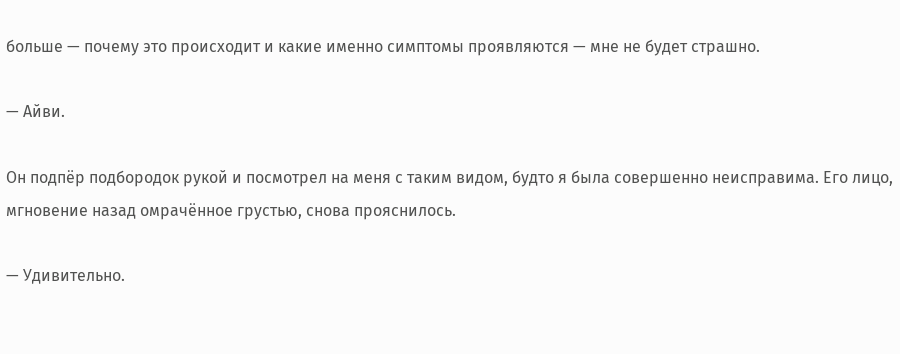больше — почему это происходит и какие именно симптомы проявляются — мне не будет страшно.

— Айви.

Он подпёр подбородок рукой и посмотрел на меня с таким видом, будто я была совершенно неисправима. Его лицо, мгновение назад омрачённое грустью, снова прояснилось.

— Удивительно.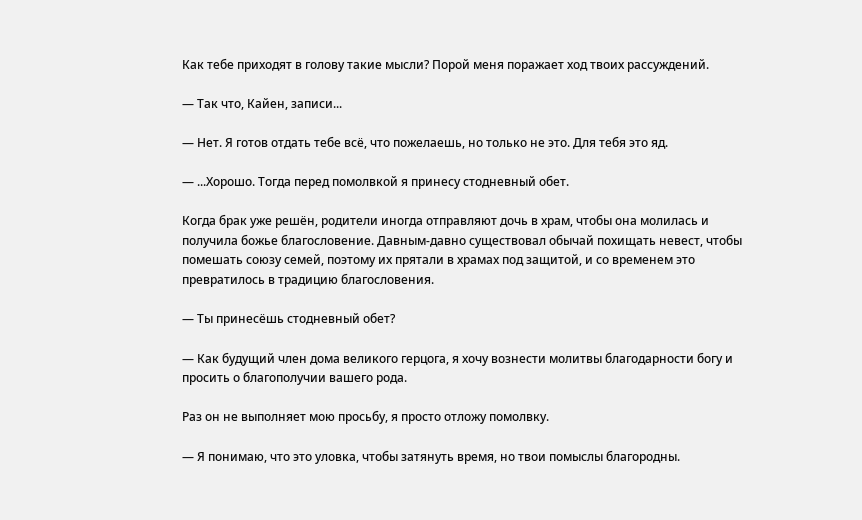Как тебе приходят в голову такие мысли? Порой меня поражает ход твоих рассуждений.

— Так что, Кайен, записи...

— Нет. Я готов отдать тебе всё, что пожелаешь, но только не это. Для тебя это яд.

— ...Хорошо. Тогда перед помолвкой я принесу стодневный обет.

Когда брак уже решён, родители иногда отправляют дочь в храм, чтобы она молилась и получила божье благословение. Давным-давно существовал обычай похищать невест, чтобы помешать союзу семей, поэтому их прятали в храмах под защитой, и со временем это превратилось в традицию благословения.

— Ты принесёшь стодневный обет?

— Как будущий член дома великого герцога, я хочу вознести молитвы благодарности богу и просить о благополучии вашего рода.

Раз он не выполняет мою просьбу, я просто отложу помолвку.

— Я понимаю, что это уловка, чтобы затянуть время, но твои помыслы благородны.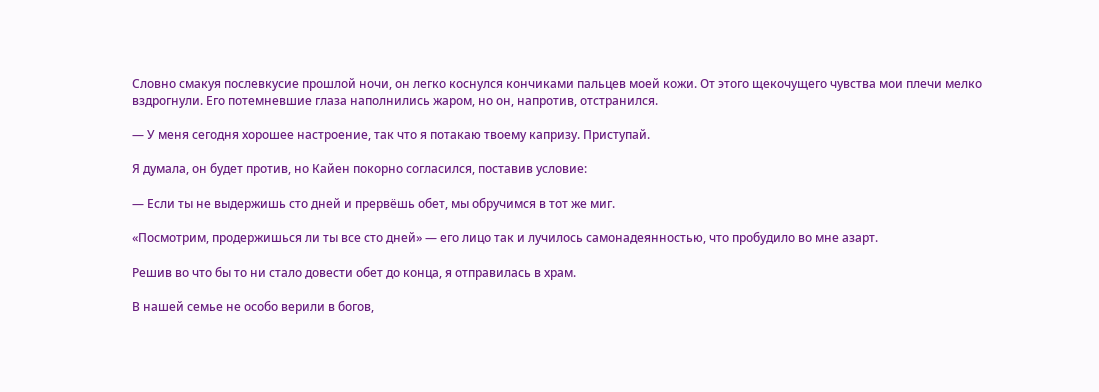Словно смакуя послевкусие прошлой ночи, он легко коснулся кончиками пальцев моей кожи. От этого щекочущего чувства мои плечи мелко вздрогнули. Его потемневшие глаза наполнились жаром, но он, напротив, отстранился.

— У меня сегодня хорошее настроение, так что я потакаю твоему капризу. Приступай.

Я думала, он будет против, но Кайен покорно согласился, поставив условие:

— Если ты не выдержишь сто дней и прервёшь обет, мы обручимся в тот же миг.

«Посмотрим, продержишься ли ты все сто дней» — его лицо так и лучилось самонадеянностью, что пробудило во мне азарт.

Решив во что бы то ни стало довести обет до конца, я отправилась в храм.

В нашей семье не особо верили в богов,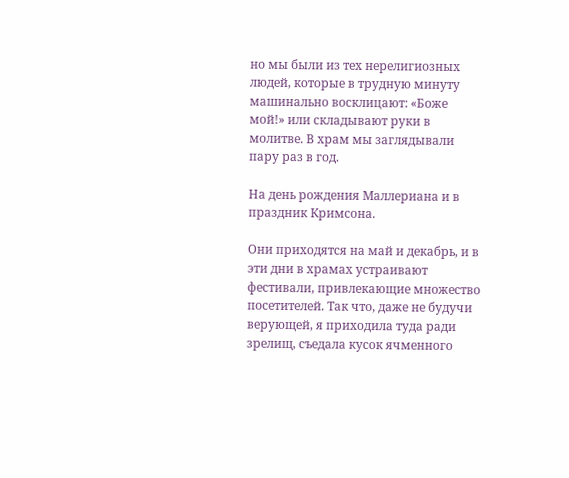но мы были из тех нерелигиозных людей, которые в трудную минуту машинально восклицают: «Боже мой!» или складывают руки в молитве. В храм мы заглядывали пару раз в год.

На день рождения Маллериана и в праздник Кримсона.

Они приходятся на май и декабрь, и в эти дни в храмах устраивают фестивали, привлекающие множество посетителей. Так что, даже не будучи верующей, я приходила туда ради зрелищ, съедала кусок ячменного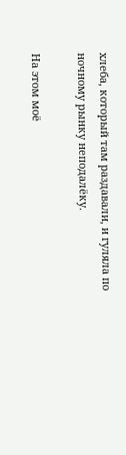хлеба, который там раздавали, и гуляла по ночному рынку неподалёку.

На этом моё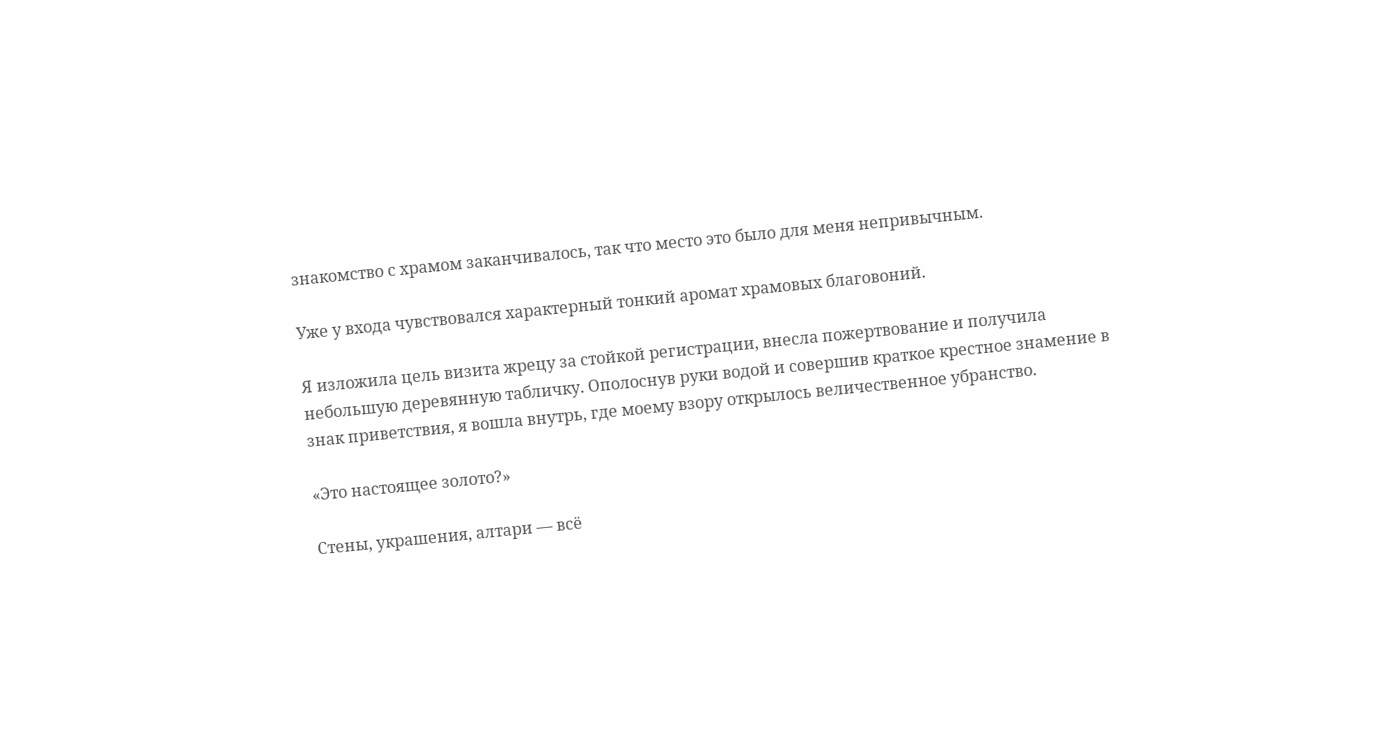знакомство с храмом заканчивалось, так что место это было для меня непривычным.

Уже у входа чувствовался характерный тонкий аромат храмовых благовоний.

Я изложила цель визита жрецу за стойкой регистрации, внесла пожертвование и получила небольшую деревянную табличку. Ополоснув руки водой и совершив краткое крестное знамение в знак приветствия, я вошла внутрь, где моему взору открылось величественное убранство.

«Это настоящее золото?»

Стены, украшения, алтари — всё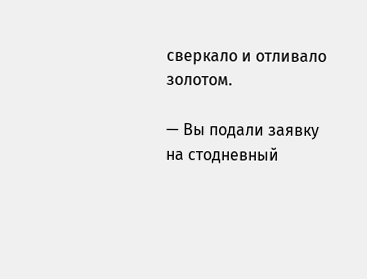сверкало и отливало золотом.

— Вы подали заявку на стодневный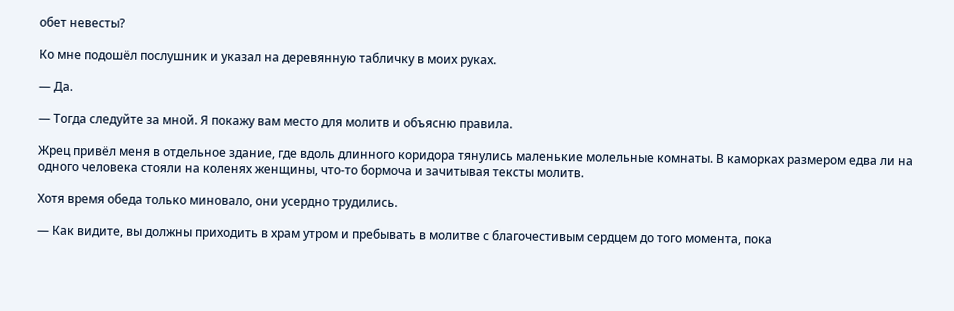обет невесты?

Ко мне подошёл послушник и указал на деревянную табличку в моих руках.

— Да.

— Тогда следуйте за мной. Я покажу вам место для молитв и объясню правила.

Жрец привёл меня в отдельное здание, где вдоль длинного коридора тянулись маленькие молельные комнаты. В каморках размером едва ли на одного человека стояли на коленях женщины, что-то бормоча и зачитывая тексты молитв.

Хотя время обеда только миновало, они усердно трудились.

— Как видите, вы должны приходить в храм утром и пребывать в молитве с благочестивым сердцем до того момента, пока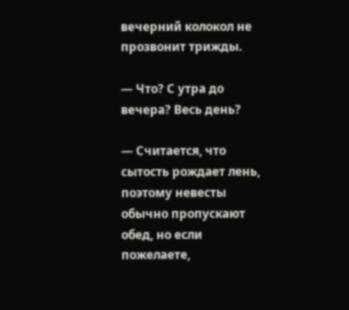вечерний колокол не прозвонит трижды.

— Что? С утра до вечера? Весь день?

— Считается, что сытость рождает лень, поэтому невесты обычно пропускают обед, но если пожелаете,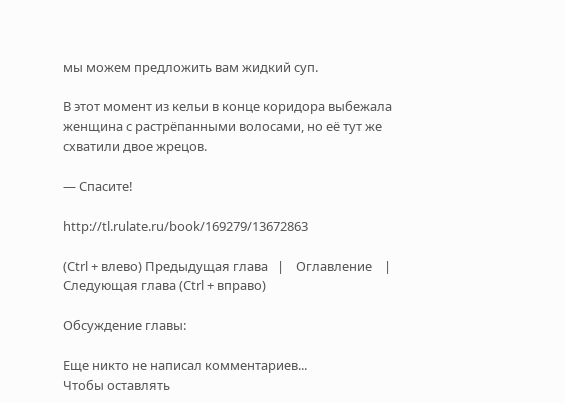мы можем предложить вам жидкий суп.

В этот момент из кельи в конце коридора выбежала женщина с растрёпанными волосами, но её тут же схватили двое жрецов.

— Спасите!

http://tl.rulate.ru/book/169279/13672863

(Ctrl + влево) Предыдущая глава   |    Оглавление    |   Следующая глава (Ctrl + вправо)

Обсуждение главы:

Еще никто не написал комментариев...
Чтобы оставлять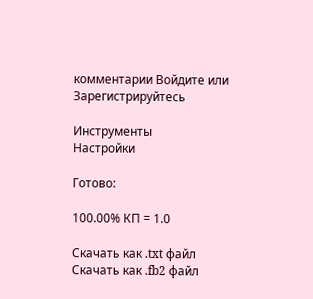комментарии Войдите или Зарегистрируйтесь

Инструменты
Настройки

Готово:

100.00% КП = 1.0

Скачать как .txt файл
Скачать как .fb2 файл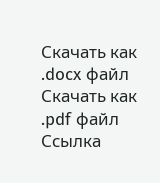Скачать как .docx файл
Скачать как .pdf файл
Ссылка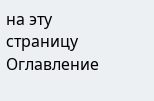на эту страницу
Оглавление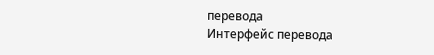перевода
Интерфейс перевода